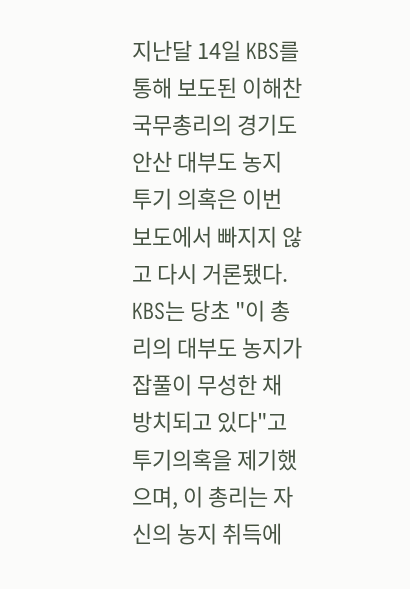지난달 14일 KBS를 통해 보도된 이해찬 국무총리의 경기도 안산 대부도 농지 투기 의혹은 이번 보도에서 빠지지 않고 다시 거론됐다. KBS는 당초 "이 총리의 대부도 농지가 잡풀이 무성한 채 방치되고 있다"고 투기의혹을 제기했으며, 이 총리는 자신의 농지 취득에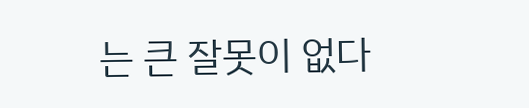는 큰 잘못이 없다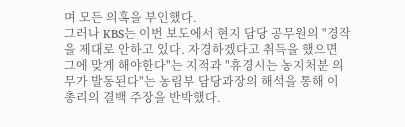며 모든 의혹을 부인했다.
그러나 KBS는 이번 보도에서 현지 담당 공무원의 "경작을 제대로 안하고 있다. 자경하겠다고 취득을 했으면 그에 맞게 해야한다"는 지적과 "휴경시는 농지처분 의무가 발동된다"는 농림부 담당과장의 해석을 통해 이 총리의 결백 주장을 반박했다.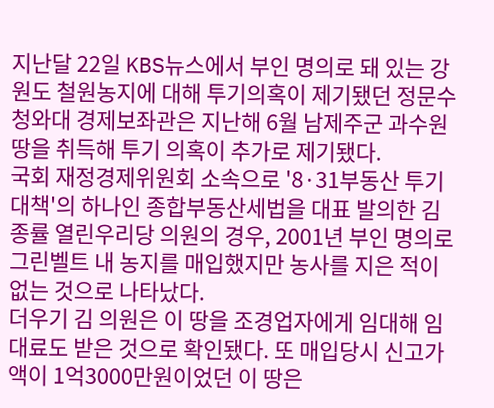지난달 22일 KBS뉴스에서 부인 명의로 돼 있는 강원도 철원농지에 대해 투기의혹이 제기됐던 정문수 청와대 경제보좌관은 지난해 6월 남제주군 과수원 땅을 취득해 투기 의혹이 추가로 제기됐다.
국회 재정경제위원회 소속으로 '8·31부동산 투기대책'의 하나인 종합부동산세법을 대표 발의한 김종률 열린우리당 의원의 경우, 2001년 부인 명의로 그린벨트 내 농지를 매입했지만 농사를 지은 적이 없는 것으로 나타났다.
더우기 김 의원은 이 땅을 조경업자에게 임대해 임대료도 받은 것으로 확인됐다. 또 매입당시 신고가액이 1억3000만원이었던 이 땅은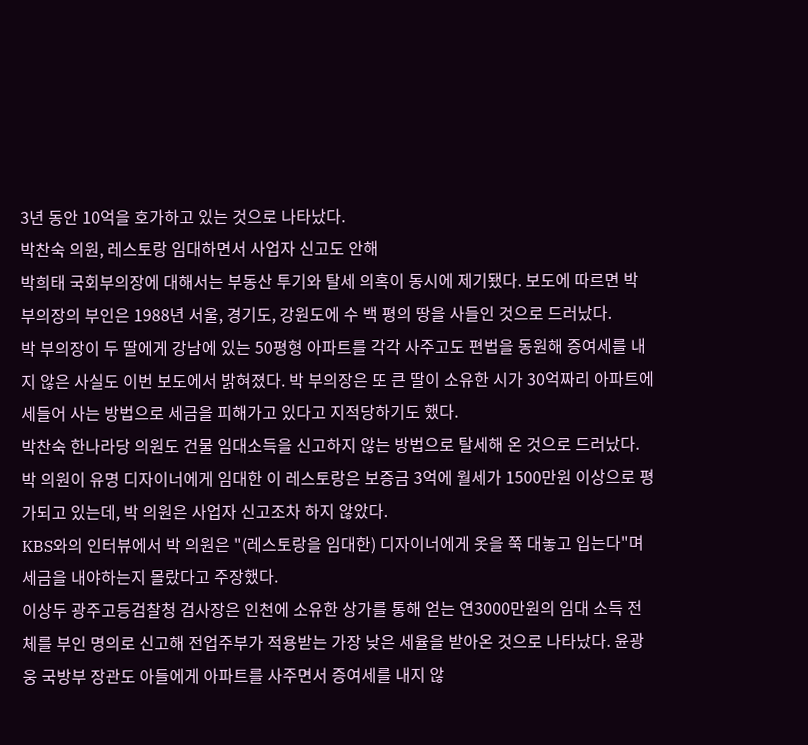3년 동안 10억을 호가하고 있는 것으로 나타났다.
박찬숙 의원, 레스토랑 임대하면서 사업자 신고도 안해
박희태 국회부의장에 대해서는 부동산 투기와 탈세 의혹이 동시에 제기됐다. 보도에 따르면 박 부의장의 부인은 1988년 서울, 경기도, 강원도에 수 백 평의 땅을 사들인 것으로 드러났다.
박 부의장이 두 딸에게 강남에 있는 50평형 아파트를 각각 사주고도 편법을 동원해 증여세를 내지 않은 사실도 이번 보도에서 밝혀졌다. 박 부의장은 또 큰 딸이 소유한 시가 30억짜리 아파트에 세들어 사는 방법으로 세금을 피해가고 있다고 지적당하기도 했다.
박찬숙 한나라당 의원도 건물 임대소득을 신고하지 않는 방법으로 탈세해 온 것으로 드러났다. 박 의원이 유명 디자이너에게 임대한 이 레스토랑은 보증금 3억에 월세가 1500만원 이상으로 평가되고 있는데, 박 의원은 사업자 신고조차 하지 않았다.
KBS와의 인터뷰에서 박 의원은 "(레스토랑을 임대한) 디자이너에게 옷을 쭉 대놓고 입는다"며 세금을 내야하는지 몰랐다고 주장했다.
이상두 광주고등검찰청 검사장은 인천에 소유한 상가를 통해 얻는 연3000만원의 임대 소득 전체를 부인 명의로 신고해 전업주부가 적용받는 가장 낮은 세율을 받아온 것으로 나타났다. 윤광웅 국방부 장관도 아들에게 아파트를 사주면서 증여세를 내지 않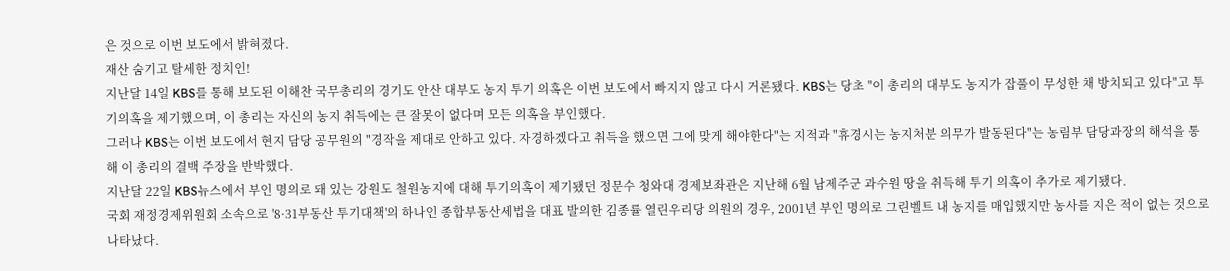은 것으로 이번 보도에서 밝혀졌다.
재산 숨기고 탈세한 정치인!
지난달 14일 KBS를 통해 보도된 이해찬 국무총리의 경기도 안산 대부도 농지 투기 의혹은 이번 보도에서 빠지지 않고 다시 거론됐다. KBS는 당초 "이 총리의 대부도 농지가 잡풀이 무성한 채 방치되고 있다"고 투기의혹을 제기했으며, 이 총리는 자신의 농지 취득에는 큰 잘못이 없다며 모든 의혹을 부인했다.
그러나 KBS는 이번 보도에서 현지 담당 공무원의 "경작을 제대로 안하고 있다. 자경하겠다고 취득을 했으면 그에 맞게 해야한다"는 지적과 "휴경시는 농지처분 의무가 발동된다"는 농림부 담당과장의 해석을 통해 이 총리의 결백 주장을 반박했다.
지난달 22일 KBS뉴스에서 부인 명의로 돼 있는 강원도 철원농지에 대해 투기의혹이 제기됐던 정문수 청와대 경제보좌관은 지난해 6월 남제주군 과수원 땅을 취득해 투기 의혹이 추가로 제기됐다.
국회 재정경제위원회 소속으로 '8·31부동산 투기대책'의 하나인 종합부동산세법을 대표 발의한 김종률 열린우리당 의원의 경우, 2001년 부인 명의로 그린벨트 내 농지를 매입했지만 농사를 지은 적이 없는 것으로 나타났다.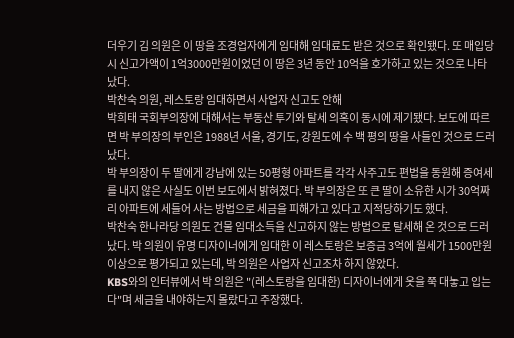더우기 김 의원은 이 땅을 조경업자에게 임대해 임대료도 받은 것으로 확인됐다. 또 매입당시 신고가액이 1억3000만원이었던 이 땅은 3년 동안 10억을 호가하고 있는 것으로 나타났다.
박찬숙 의원, 레스토랑 임대하면서 사업자 신고도 안해
박희태 국회부의장에 대해서는 부동산 투기와 탈세 의혹이 동시에 제기됐다. 보도에 따르면 박 부의장의 부인은 1988년 서울, 경기도, 강원도에 수 백 평의 땅을 사들인 것으로 드러났다.
박 부의장이 두 딸에게 강남에 있는 50평형 아파트를 각각 사주고도 편법을 동원해 증여세를 내지 않은 사실도 이번 보도에서 밝혀졌다. 박 부의장은 또 큰 딸이 소유한 시가 30억짜리 아파트에 세들어 사는 방법으로 세금을 피해가고 있다고 지적당하기도 했다.
박찬숙 한나라당 의원도 건물 임대소득을 신고하지 않는 방법으로 탈세해 온 것으로 드러났다. 박 의원이 유명 디자이너에게 임대한 이 레스토랑은 보증금 3억에 월세가 1500만원 이상으로 평가되고 있는데, 박 의원은 사업자 신고조차 하지 않았다.
KBS와의 인터뷰에서 박 의원은 "(레스토랑을 임대한) 디자이너에게 옷을 쭉 대놓고 입는다"며 세금을 내야하는지 몰랐다고 주장했다.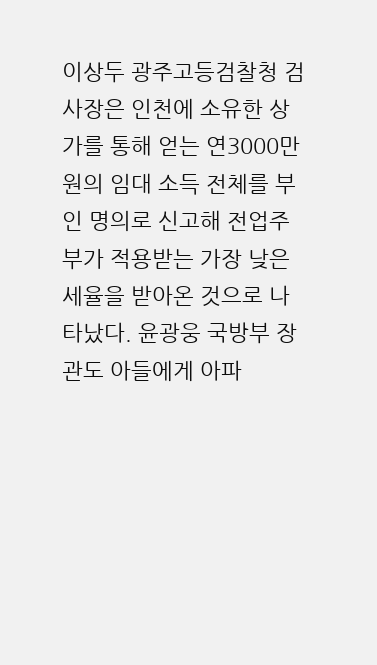이상두 광주고등검찰청 검사장은 인천에 소유한 상가를 통해 얻는 연3000만원의 임대 소득 전체를 부인 명의로 신고해 전업주부가 적용받는 가장 낮은 세율을 받아온 것으로 나타났다. 윤광웅 국방부 장관도 아들에게 아파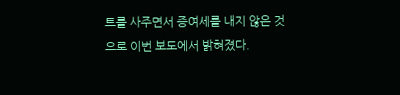트를 사주면서 증여세를 내지 않은 것으로 이번 보도에서 밝혀졌다.